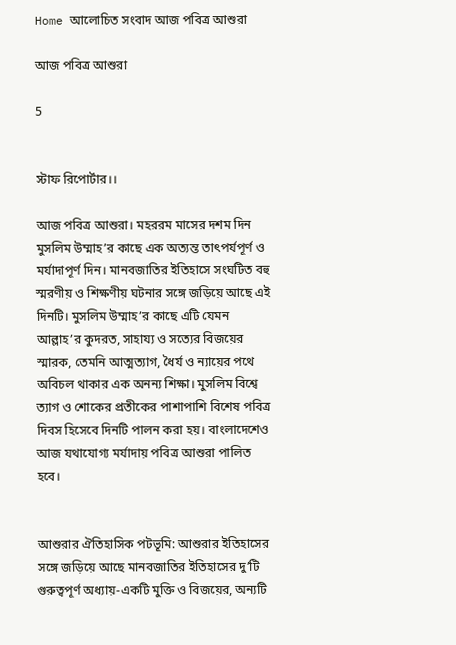Home আলোচিত সংবাদ আজ পবিত্র আশুরা

আজ পবিত্র আশুরা

5


স্টাফ রিপোর্টার।।

আজ পবিত্র আশুরা। মহররম মাসের দশম দিন মুসলিম উম্মাহ’র কাছে এক অত্যন্ত তাৎপর্যপূর্ণ ও মর্যাদাপূর্ণ দিন। মানবজাতির ইতিহাসে সংঘটিত বহু স্মরণীয় ও শিক্ষণীয় ঘটনার সঙ্গে জড়িয়ে আছে এই দিনটি। মুসলিম উম্মাহ’র কাছে এটি যেমন আল্লাহ’র কুদরত, সাহায্য ও সত্যের বিজয়ের স্মারক, তেমনি আত্মত্যাগ, ধৈর্য ও ন্যায়ের পথে অবিচল থাকার এক অনন্য শিক্ষা। মুসলিম বিশ্বে ত্যাগ ও শোকের প্রতীকের পাশাপাশি বিশেষ পবিত্র দিবস হিসেবে দিনটি পালন করা হয়। বাংলাদেশেও আজ যথাযোগ্য মর্যাদায় পবিত্র আশুরা পালিত হবে।


আশুরার ঐতিহাসিক পটভূমি: আশুরার ইতিহাসের সঙ্গে জড়িয়ে আছে মানবজাতির ইতিহাসের দু’টি গুরুত্বপূর্ণ অধ্যায়-একটি মুক্তি ও বিজয়ের, অন্যটি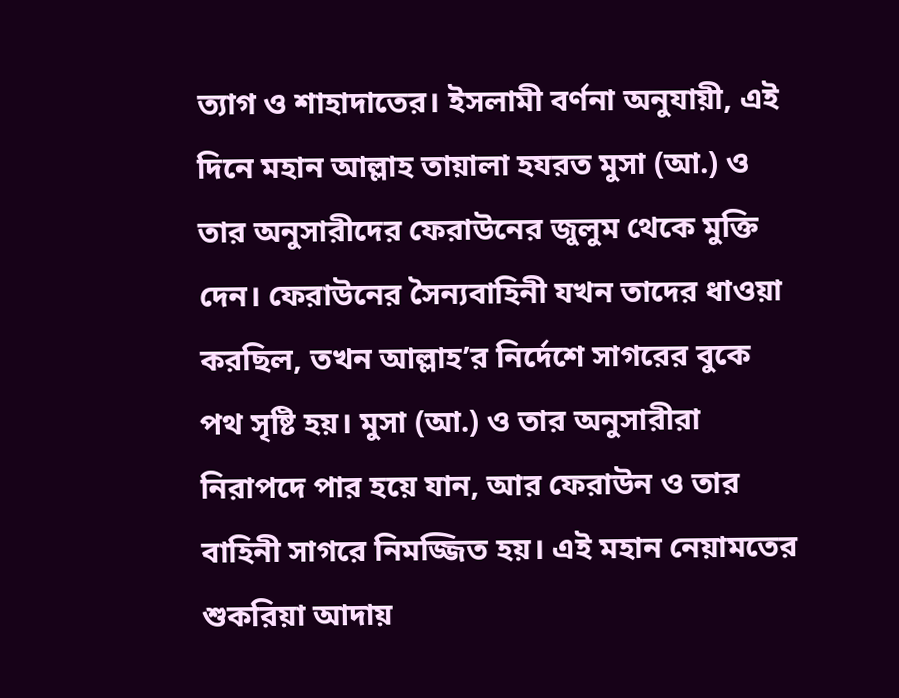ত্যাগ ও শাহাদাতের। ইসলামী বর্ণনা অনুযায়ী, এই দিনে মহান আল্লাহ তায়ালা হযরত মুসা (আ.) ও তার অনুসারীদের ফেরাউনের জুলুম থেকে মুক্তি দেন। ফেরাউনের সৈন্যবাহিনী যখন তাদের ধাওয়া করছিল, তখন আল্লাহ’র নির্দেশে সাগরের বুকে পথ সৃষ্টি হয়। মুসা (আ.) ও তার অনুসারীরা নিরাপদে পার হয়ে যান, আর ফেরাউন ও তার বাহিনী সাগরে নিমজ্জিত হয়। এই মহান নেয়ামতের শুকরিয়া আদায়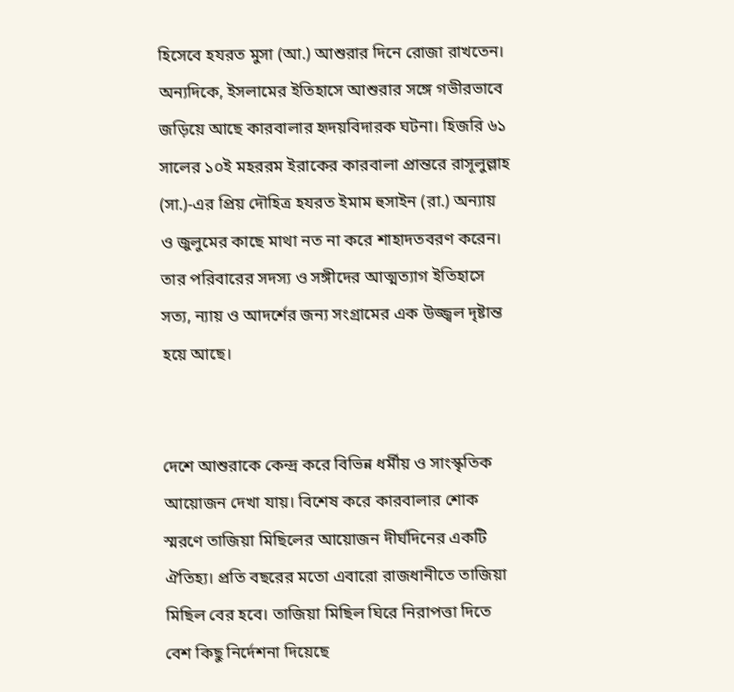হিসেবে হযরত মুসা (আ.) আশুরার দিনে রোজা রাখতেন। অন্যদিকে, ইসলামের ইতিহাসে আশুরার সঙ্গে গভীরভাবে জড়িয়ে আছে কারবালার হৃদয়বিদারক ঘটনা। হিজরি ৬১ সালের ১০ই মহররম ইরাকের কারবালা প্রান্তরে রাসূলুল্লাহ (সা.)-এর প্রিয় দৌহিত্র হযরত ইমাম হুসাইন (রা.) অন্যায় ও জুলুমের কাছে মাথা নত না করে শাহাদতবরণ করেন। তার পরিবারের সদস্য ও সঙ্গীদের আত্মত্যাগ ইতিহাসে সত্য, ন্যায় ও আদর্শের জন্য সংগ্রামের এক উজ্জ্বল দৃষ্টান্ত হয়ে আছে।


দেশে আশুরাকে কেন্দ্র করে বিভিন্ন ধর্মীয় ও সাংস্কৃতিক আয়োজন দেখা যায়। বিশেষ করে কারবালার শোক স্মরণে তাজিয়া মিছিলের আয়োজন দীর্ঘদিনের একটি ঐতিহ্য। প্রতি বছরের মতো এবারো রাজধানীতে তাজিয়া মিছিল বের হবে। তাজিয়া মিছিল ঘিরে নিরাপত্তা দিতে বেশ কিছু নির্দেশনা দিয়েছে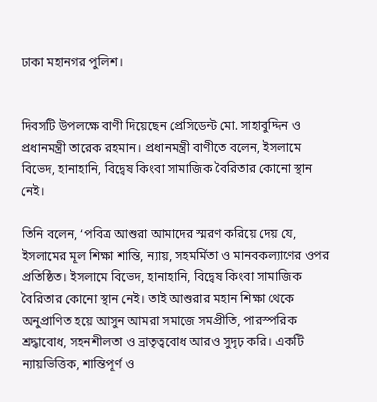ঢাকা মহানগর পুলিশ।


দিবসটি উপলক্ষে বাণী দিয়েছেন প্রেসিডেন্ট মো. সাহাবুদ্দিন ও প্রধানমন্ত্রী তারেক রহমান। প্রধানমন্ত্রী বাণীতে বলেন, ইসলামে বিভেদ, হানাহানি, বিদ্বেষ কিংবা সামাজিক বৈরিতার কোনো স্থান নেই।

তিনি বলেন, ‘পবিত্র আশুরা আমাদের স্মরণ করিয়ে দেয় যে, ইসলামের মূল শিক্ষা শান্তি, ন্যায়, সহমর্মিতা ও মানবকল্যাণের ওপর প্রতিষ্ঠিত। ইসলামে বিভেদ, হানাহানি, বিদ্বেষ কিংবা সামাজিক বৈরিতার কোনো স্থান নেই। তাই আশুরার মহান শিক্ষা থেকে অনুপ্রাণিত হয়ে আসুন আমরা সমাজে সমপ্রীতি, পারস্পরিক শ্রদ্ধাবোধ, সহনশীলতা ও ভ্রাতৃত্ববোধ আরও সুদৃঢ় করি। একটি ন্যায়ভিত্তিক, শান্তিপূর্ণ ও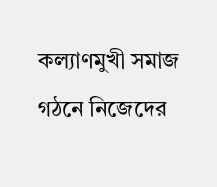কল্যাণমুখী সমাজ গঠনে নিজেদের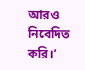আরও নিবেদিত করি।’